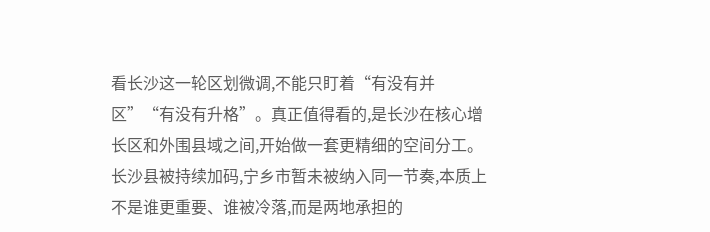看长沙这一轮区划微调,不能只盯着“有没有并区”“有没有升格”。真正值得看的,是长沙在核心增长区和外围县域之间,开始做一套更精细的空间分工。
长沙县被持续加码,宁乡市暂未被纳入同一节奏,本质上不是谁更重要、谁被冷落,而是两地承担的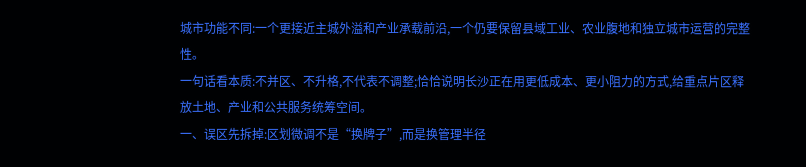城市功能不同:一个更接近主城外溢和产业承载前沿,一个仍要保留县域工业、农业腹地和独立城市运营的完整性。
一句话看本质:不并区、不升格,不代表不调整;恰恰说明长沙正在用更低成本、更小阻力的方式,给重点片区释放土地、产业和公共服务统筹空间。
一、误区先拆掉:区划微调不是“换牌子”,而是换管理半径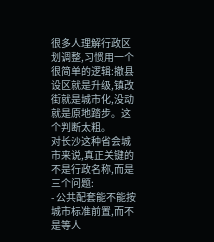很多人理解行政区划调整,习惯用一个很简单的逻辑:撤县设区就是升级,镇改街就是城市化,没动就是原地踏步。这个判断太粗。
对长沙这种省会城市来说,真正关键的不是行政名称,而是三个问题:
- 公共配套能不能按城市标准前置,而不是等人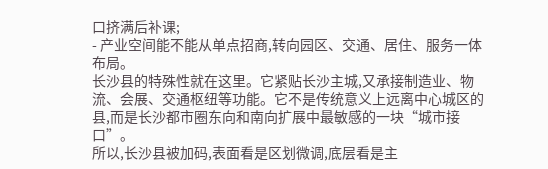口挤满后补课;
- 产业空间能不能从单点招商,转向园区、交通、居住、服务一体布局。
长沙县的特殊性就在这里。它紧贴长沙主城,又承接制造业、物流、会展、交通枢纽等功能。它不是传统意义上远离中心城区的县,而是长沙都市圈东向和南向扩展中最敏感的一块“城市接口”。
所以,长沙县被加码,表面看是区划微调,底层看是主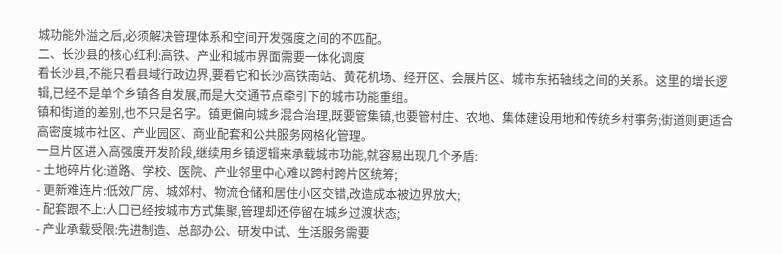城功能外溢之后,必须解决管理体系和空间开发强度之间的不匹配。
二、长沙县的核心红利:高铁、产业和城市界面需要一体化调度
看长沙县,不能只看县域行政边界,要看它和长沙高铁南站、黄花机场、经开区、会展片区、城市东拓轴线之间的关系。这里的增长逻辑,已经不是单个乡镇各自发展,而是大交通节点牵引下的城市功能重组。
镇和街道的差别,也不只是名字。镇更偏向城乡混合治理,既要管集镇,也要管村庄、农地、集体建设用地和传统乡村事务;街道则更适合高密度城市社区、产业园区、商业配套和公共服务网格化管理。
一旦片区进入高强度开发阶段,继续用乡镇逻辑来承载城市功能,就容易出现几个矛盾:
- 土地碎片化:道路、学校、医院、产业邻里中心难以跨村跨片区统筹;
- 更新难连片:低效厂房、城郊村、物流仓储和居住小区交错,改造成本被边界放大;
- 配套跟不上:人口已经按城市方式集聚,管理却还停留在城乡过渡状态;
- 产业承载受限:先进制造、总部办公、研发中试、生活服务需要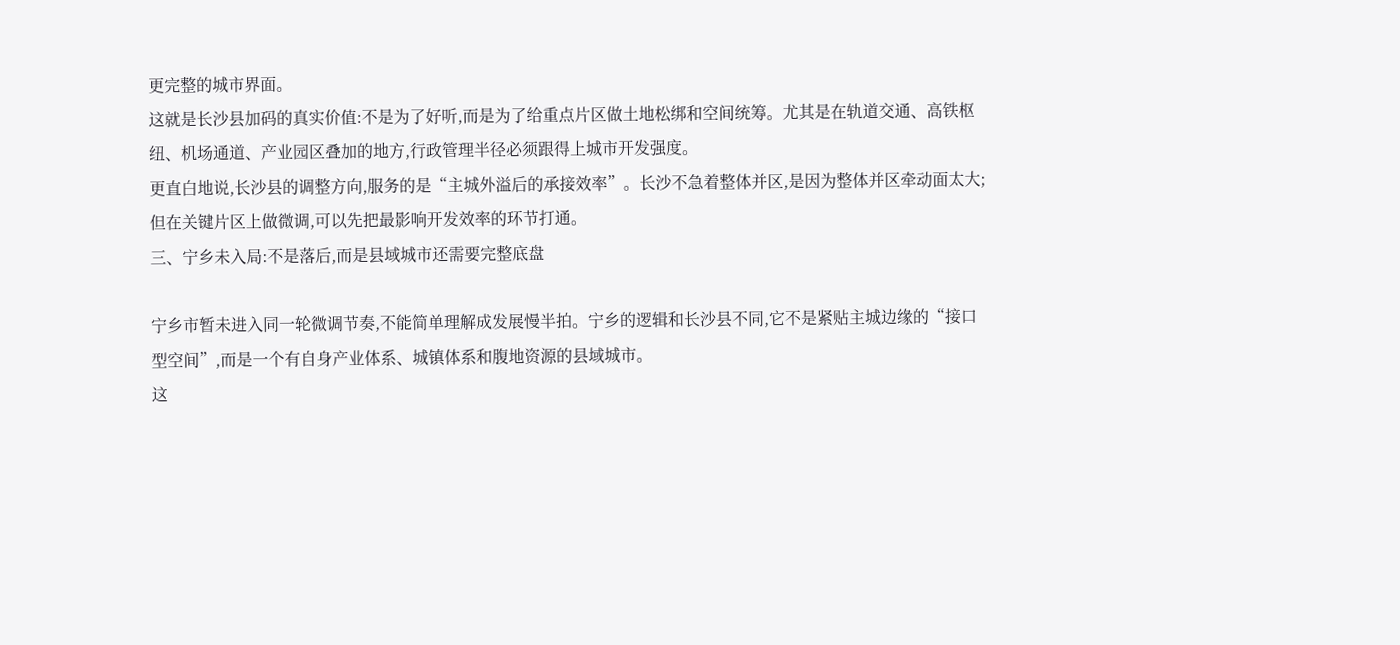更完整的城市界面。
这就是长沙县加码的真实价值:不是为了好听,而是为了给重点片区做土地松绑和空间统筹。尤其是在轨道交通、高铁枢纽、机场通道、产业园区叠加的地方,行政管理半径必须跟得上城市开发强度。
更直白地说,长沙县的调整方向,服务的是“主城外溢后的承接效率”。长沙不急着整体并区,是因为整体并区牵动面太大;但在关键片区上做微调,可以先把最影响开发效率的环节打通。
三、宁乡未入局:不是落后,而是县域城市还需要完整底盘

宁乡市暂未进入同一轮微调节奏,不能简单理解成发展慢半拍。宁乡的逻辑和长沙县不同,它不是紧贴主城边缘的“接口型空间”,而是一个有自身产业体系、城镇体系和腹地资源的县域城市。
这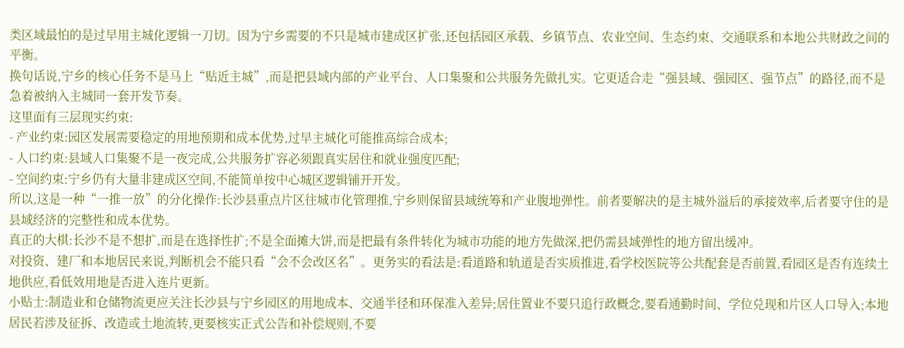类区域最怕的是过早用主城化逻辑一刀切。因为宁乡需要的不只是城市建成区扩张,还包括园区承载、乡镇节点、农业空间、生态约束、交通联系和本地公共财政之间的平衡。
换句话说,宁乡的核心任务不是马上“贴近主城”,而是把县域内部的产业平台、人口集聚和公共服务先做扎实。它更适合走“强县域、强园区、强节点”的路径,而不是急着被纳入主城同一套开发节奏。
这里面有三层现实约束:
- 产业约束:园区发展需要稳定的用地预期和成本优势,过早主城化可能推高综合成本;
- 人口约束:县域人口集聚不是一夜完成,公共服务扩容必须跟真实居住和就业强度匹配;
- 空间约束:宁乡仍有大量非建成区空间,不能简单按中心城区逻辑铺开开发。
所以,这是一种“一推一放”的分化操作:长沙县重点片区往城市化管理推,宁乡则保留县域统筹和产业腹地弹性。前者要解决的是主城外溢后的承接效率,后者要守住的是县域经济的完整性和成本优势。
真正的大棋:长沙不是不想扩,而是在选择性扩;不是全面摊大饼,而是把最有条件转化为城市功能的地方先做深,把仍需县域弹性的地方留出缓冲。
对投资、建厂和本地居民来说,判断机会不能只看“会不会改区名”。更务实的看法是:看道路和轨道是否实质推进,看学校医院等公共配套是否前置,看园区是否有连续土地供应,看低效用地是否进入连片更新。
小贴士:制造业和仓储物流更应关注长沙县与宁乡园区的用地成本、交通半径和环保准入差异;居住置业不要只追行政概念,要看通勤时间、学位兑现和片区人口导入;本地居民若涉及征拆、改造或土地流转,更要核实正式公告和补偿规则,不要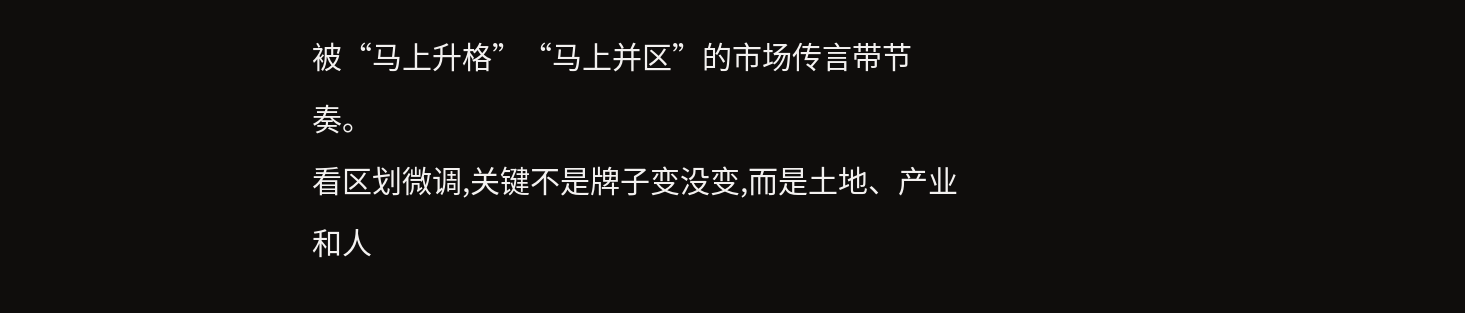被“马上升格”“马上并区”的市场传言带节奏。
看区划微调,关键不是牌子变没变,而是土地、产业和人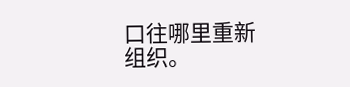口往哪里重新组织。